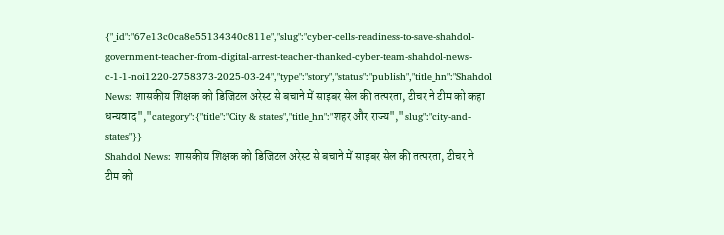{"_id":"67e13c0ca8e55134340c811e","slug":"cyber-cells-readiness-to-save-shahdol-government-teacher-from-digital-arrest-teacher-thanked-cyber-team-shahdol-news-c-1-1-noi1220-2758373-2025-03-24","type":"story","status":"publish","title_hn":"Shahdol News: शासकीय शिक्षक को डिजिटल अरेस्ट से बचाने में साइबर सेल की तत्परता, टीचर ने टीम को कहा धन्यवाद","category":{"title":"City & states","title_hn":"शहर और राज्य","slug":"city-and-states"}}
Shahdol News: शासकीय शिक्षक को डिजिटल अरेस्ट से बचाने में साइबर सेल की तत्परता, टीचर ने टीम को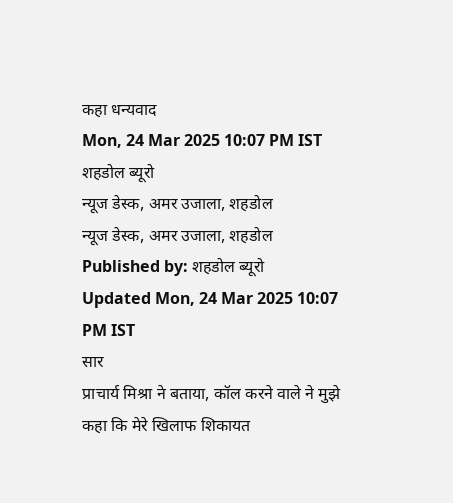कहा धन्यवाद
Mon, 24 Mar 2025 10:07 PM IST
शहडोल ब्यूरो
न्यूज डेस्क, अमर उजाला, शहडोल
न्यूज डेस्क, अमर उजाला, शहडोल
Published by: शहडोल ब्यूरो
Updated Mon, 24 Mar 2025 10:07 PM IST
सार
प्राचार्य मिश्रा ने बताया, कॉल करने वाले ने मुझे कहा कि मेरे खिलाफ शिकायत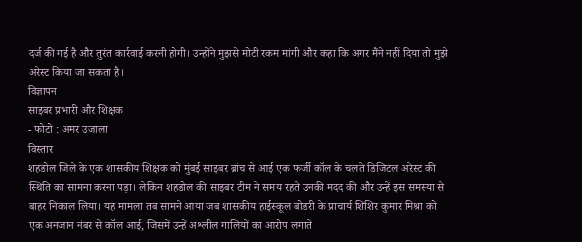दर्ज की गई है और तुरंत कार्रवाई करनी होगी। उन्होंने मुझसे मोटी रकम मांगी और कहा कि अगर मैंने नहीं दिया तो मुझे अरेस्ट किया जा सकता है।
विज्ञापन
साइबर प्रभारी और शिक्षक
- फोटो : अमर उजाला
विस्तार
शहडोल जिले के एक शासकीय शिक्षक को मुंबई साइबर ब्रांच से आई एक फर्जी कॉल के चलते डिजिटल अरेस्ट की स्थिति का सामना करना पड़ा। लेकिन शहडोल की साइबर टीम ने समय रहते उनकी मदद की और उन्हें इस समस्या से बाहर निकाल लिया। यह मामला तब सामने आया जब शासकीय हाईस्कूल बोडरी के प्राचार्य शिशिर कुमार मिश्रा को एक अनजान नंबर से कॉल आई, जिसमें उन्हें अश्लील गालियों का आरोप लगाते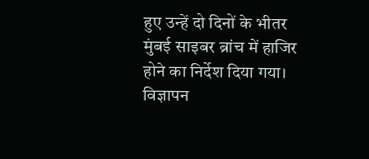हुए उन्हें दो दिनों के भीतर मुंबई साइबर ब्रांच में हाजिर होने का निर्देश दिया गया।
विज्ञापन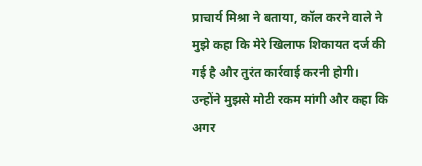प्राचार्य मिश्रा ने बताया, कॉल करने वाले ने मुझे कहा कि मेरे खिलाफ शिकायत दर्ज की गई है और तुरंत कार्रवाई करनी होगी। उन्होंने मुझसे मोटी रकम मांगी और कहा कि अगर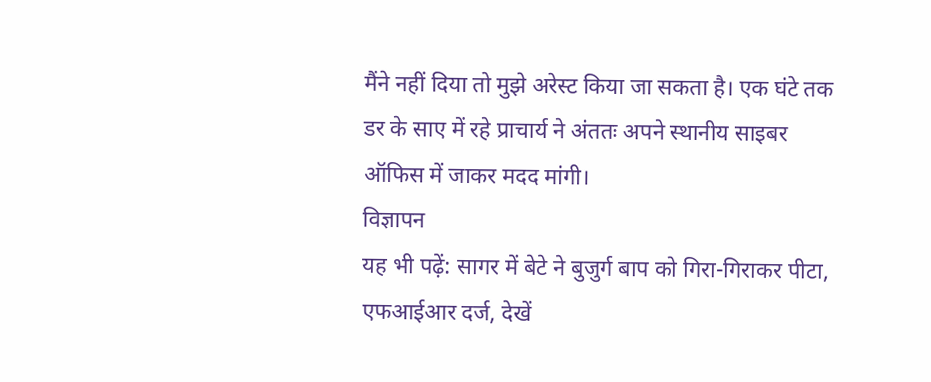मैंने नहीं दिया तो मुझे अरेस्ट किया जा सकता है। एक घंटे तक डर के साए में रहे प्राचार्य ने अंततः अपने स्थानीय साइबर ऑफिस में जाकर मदद मांगी।
विज्ञापन
यह भी पढ़ें: सागर में बेटे ने बुजुर्ग बाप को गिरा-गिराकर पीटा, एफआईआर दर्ज, देखें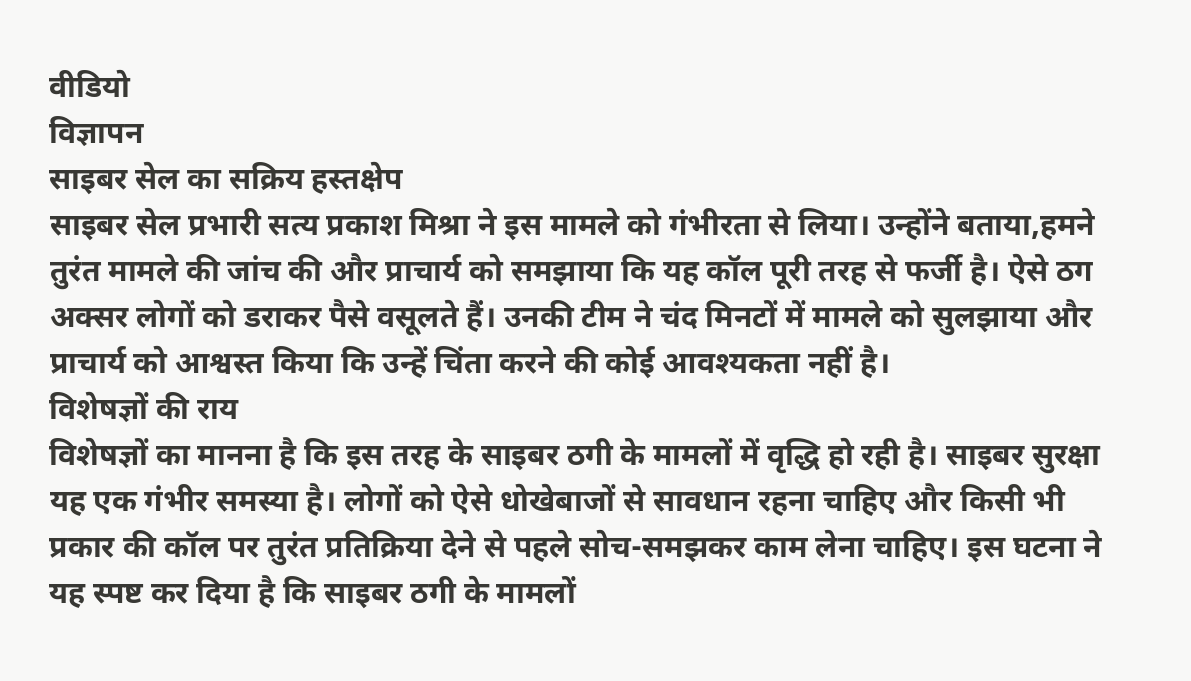वीडियो
विज्ञापन
साइबर सेल का सक्रिय हस्तक्षेप
साइबर सेल प्रभारी सत्य प्रकाश मिश्रा ने इस मामले को गंभीरता से लिया। उन्होंने बताया,हमने तुरंत मामले की जांच की और प्राचार्य को समझाया कि यह कॉल पूरी तरह से फर्जी है। ऐसे ठग अक्सर लोगों को डराकर पैसे वसूलते हैं। उनकी टीम ने चंद मिनटों में मामले को सुलझाया और प्राचार्य को आश्वस्त किया कि उन्हें चिंता करने की कोई आवश्यकता नहीं है।
विशेषज्ञों की राय
विशेषज्ञों का मानना है कि इस तरह के साइबर ठगी के मामलों में वृद्धि हो रही है। साइबर सुरक्षा यह एक गंभीर समस्या है। लोगों को ऐसे धोखेबाजों से सावधान रहना चाहिए और किसी भी प्रकार की कॉल पर तुरंत प्रतिक्रिया देने से पहले सोच-समझकर काम लेना चाहिए। इस घटना ने यह स्पष्ट कर दिया है कि साइबर ठगी के मामलों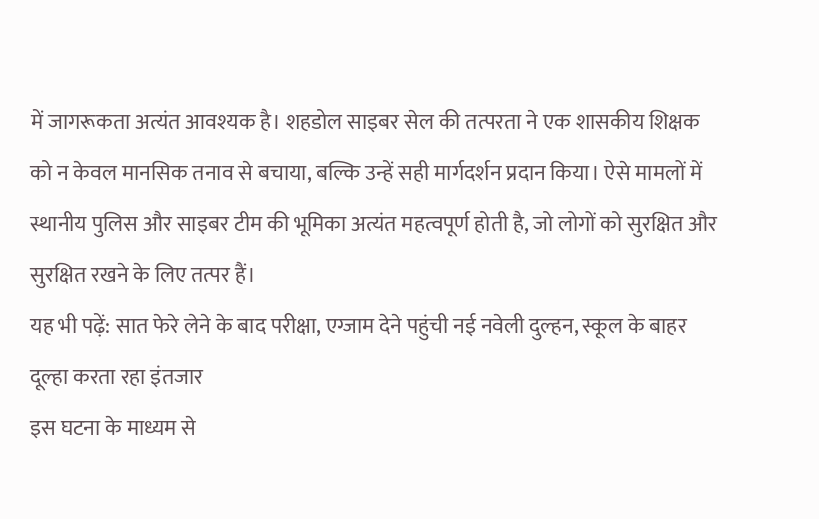में जागरूकता अत्यंत आवश्यक है। शहडोल साइबर सेल की तत्परता ने एक शासकीय शिक्षक को न केवल मानसिक तनाव से बचाया, बल्कि उन्हें सही मार्गदर्शन प्रदान किया। ऐसे मामलों में स्थानीय पुलिस और साइबर टीम की भूमिका अत्यंत महत्वपूर्ण होती है, जो लोगों को सुरक्षित और सुरक्षित रखने के लिए तत्पर हैं।
यह भी पढ़ें: सात फेरे लेने के बाद परीक्षा, एग्जाम देने पहुंची नई नवेली दुल्हन, स्कूल के बाहर दूल्हा करता रहा इंतजार
इस घटना के माध्यम से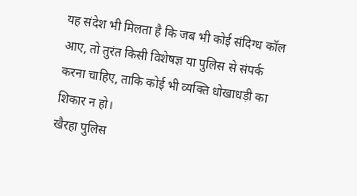यह संदेश भी मिलता है कि जब भी कोई संदिग्ध कॉल आए, तो तुरंत किसी विशेषज्ञ या पुलिस से संपर्क करना चाहिए, ताकि कोई भी व्यक्ति धोखाधड़ी का शिकार न हो।
खैरहा पुलिस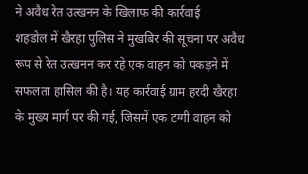ने अवैध रेत उत्खनन के खिलाफ की कार्रवाई
शहडोल में खैरहा पुलिस ने मुखबिर की सूचना पर अवैध रूप से रेत उत्खनन कर रहे एक वाहन को पकड़ने में सफलता हासिल की है। यह कार्रवाई ग्राम हरदी खैरहा के मुख्य मार्ग पर की गई, जिसमें एक टग्गी वाहन को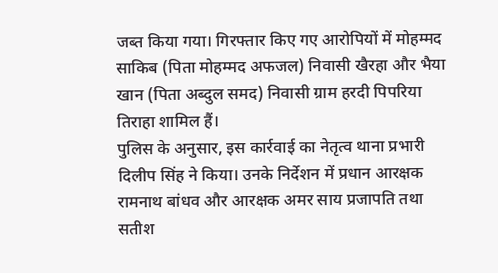जब्त किया गया। गिरफ्तार किए गए आरोपियों में मोहम्मद साकिब (पिता मोहम्मद अफजल) निवासी खैरहा और भैया खान (पिता अब्दुल समद) निवासी ग्राम हरदी पिपरिया तिराहा शामिल हैं।
पुलिस के अनुसार, इस कार्रवाई का नेतृत्व थाना प्रभारी दिलीप सिंह ने किया। उनके निर्देशन में प्रधान आरक्षक रामनाथ बांधव और आरक्षक अमर साय प्रजापति तथा सतीश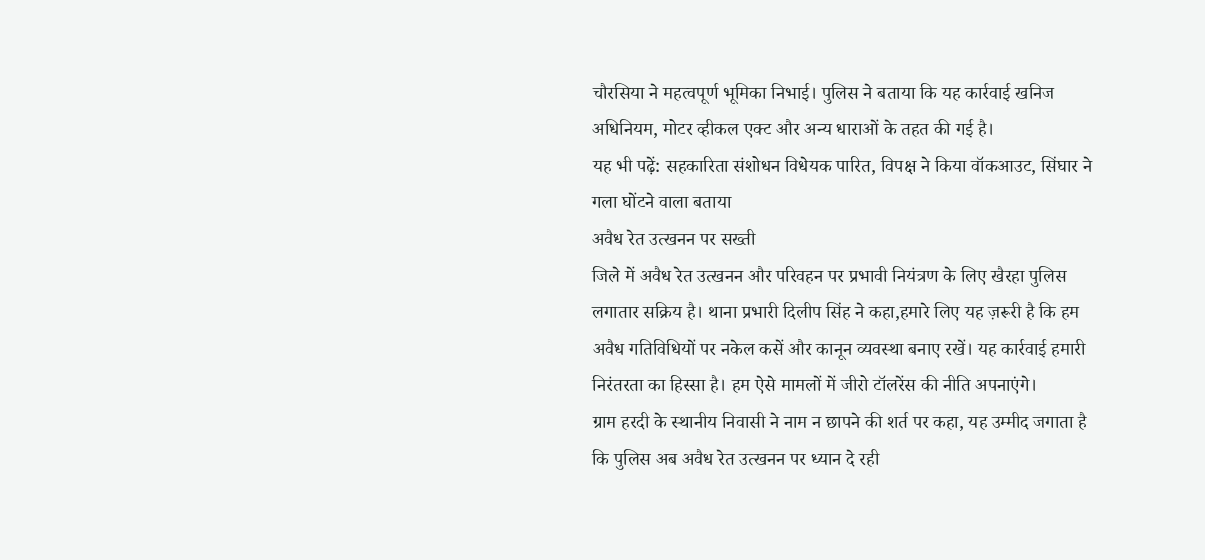चौरसिया ने महत्वपूर्ण भूमिका निभाई। पुलिस ने बताया कि यह कार्रवाई खनिज अधिनियम, मोटर व्हीकल एक्ट और अन्य धाराओं के तहत की गई है।
यह भी पढ़ें: सहकारिता संशोधन विधेयक पारित, विपक्ष ने किया वॉकआउट, सिंघार ने गला घोंटने वाला बताया
अवैध रेत उत्खनन पर सख्ती
जिले में अवैध रेत उत्खनन और परिवहन पर प्रभावी नियंत्रण के लिए खैरहा पुलिस लगातार सक्रिय है। थाना प्रभारी दिलीप सिंह ने कहा,हमारे लिए यह ज़रूरी है कि हम अवैध गतिविधियों पर नकेल कसें और कानून व्यवस्था बनाए रखें। यह कार्रवाई हमारी निरंतरता का हिस्सा है। हम ऐसे मामलों में जीरो टॉलरेंस की नीति अपनाएंगे।
ग्राम हरदी के स्थानीय निवासी ने नाम न छापने की शर्त पर कहा, यह उम्मीद जगाता है कि पुलिस अब अवैध रेत उत्खनन पर ध्यान दे रही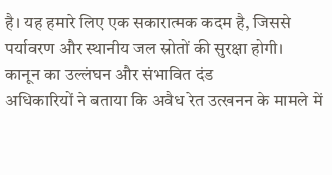है। यह हमारे लिए एक सकारात्मक कदम है, जिससे पर्यावरण और स्थानीय जल स्रोतों की सुरक्षा होगी।
कानून का उल्लंघन और संभावित दंड
अधिकारियों ने बताया कि अवैध रेत उत्खनन के मामले में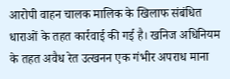आरोपी वाहन चालक मालिक के खिलाफ संबंधित धाराओं के तहत कार्रवाई की गई है। खनिज अधिनियम के तहत अवैध रेत उत्खनन एक गंभीर अपराध माना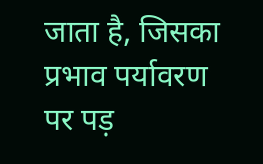जाता है, जिसका प्रभाव पर्यावरण पर पड़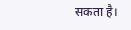सकता है।